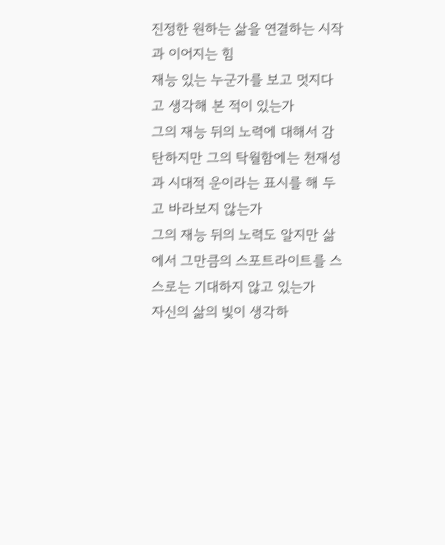진정한 원하는 삶을 연결하는 시작과 이어지는 힘
재능 있는 누군가를 보고 멋지다고 생각해 본 적이 있는가
그의 재능 뒤의 노력에 대해서 감탄하지만 그의 탁월함에는 천재성과 시대적 운이라는 표시를 해 두고 바라보지 않는가
그의 재능 뒤의 노력도 알지만 삶에서 그만큼의 스포트라이트를 스스로는 기대하지 않고 있는가
자신의 삶의 빛이 생각하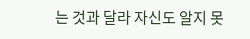는 것과 달라 자신도 알지 못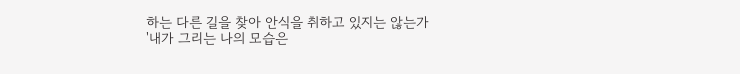하는 다른 길을 찾아 안식을 취하고 있지는 않는가
'내가 그리는 나의 모습은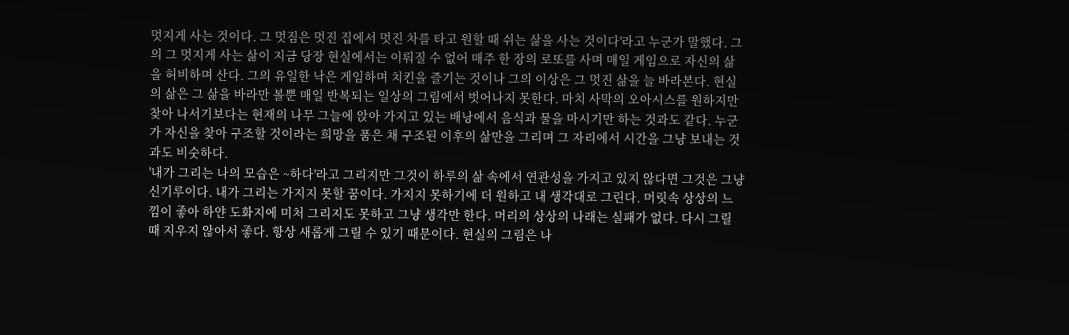멋지게 사는 것이다. 그 멋짐은 멋진 집에서 멋진 차를 타고 원할 때 쉬는 삶을 사는 것이다'라고 누군가 말했다. 그의 그 멋지게 사는 삶이 지금 당장 현실에서는 이뤄질 수 없어 매주 한 장의 로또를 사며 매일 게임으로 자신의 삶을 허비하며 산다. 그의 유일한 낙은 게임하며 치킨을 즐기는 것이나 그의 이상은 그 멋진 삶을 늘 바라본다. 현실의 삶은 그 삶을 바라만 볼뿐 매일 반복되는 일상의 그림에서 벗어나지 못한다. 마치 사막의 오아시스를 원하지만 찾아 나서기보다는 현재의 나무 그늘에 앉아 가지고 있는 배낭에서 음식과 물을 마시기만 하는 것과도 같다. 누군가 자신을 찾아 구조할 것이라는 희망을 품은 채 구조된 이후의 삶만을 그리며 그 자리에서 시간을 그냥 보내는 것과도 비숫하다.
'내가 그리는 나의 모습은 ~하다'라고 그리지만 그것이 하루의 삶 속에서 연관성을 가지고 있지 않다면 그것은 그냥 신기루이다. 내가 그리는 가지지 못할 꿈이다. 가지지 못하기에 더 원하고 내 생각대로 그린다. 머릿속 상상의 느낌이 좋아 하얀 도화지에 미처 그리지도 못하고 그냥 생각만 한다. 머리의 상상의 나래는 실패가 없다. 다시 그릴 때 지우지 않아서 좋다. 항상 새롭게 그릴 수 있기 때문이다. 현실의 그림은 나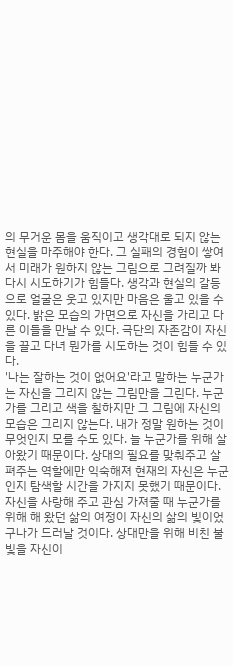의 무거운 몸을 움직이고 생각대로 되지 않는 현실을 마주해야 한다. 그 실패의 경험이 쌓여서 미래가 원하지 않는 그림으로 그려질까 봐 다시 시도하기가 힘들다. 생각과 현실의 갈등으로 얼굴은 웃고 있지만 마음은 울고 있을 수 있다. 밝은 모습의 가면으로 자신을 가리고 다른 이들을 만날 수 있다. 극단의 자존감이 자신을 끌고 다녀 뭔가를 시도하는 것이 힘들 수 있다.
'나는 잘하는 것이 없어요'라고 말하는 누군가는 자신을 그리지 않는 그림만을 그린다. 누군가를 그리고 색을 칠하지만 그 그림에 자신의 모습은 그리지 않는다. 내가 정말 원하는 것이 무엇인지 모를 수도 있다. 늘 누군가를 위해 살아왔기 때문이다. 상대의 필요를 맞춰주고 살펴주는 역할에만 익숙해져 현재의 자신은 누군인지 탐색할 시간을 가지지 못했기 때문이다. 자신을 사랑해 주고 관심 가져줄 때 누군가를 위해 해 왔던 삶의 여정이 자신의 삶의 빛이었구나가 드러날 것이다. 상대만을 위해 비친 불빛을 자신이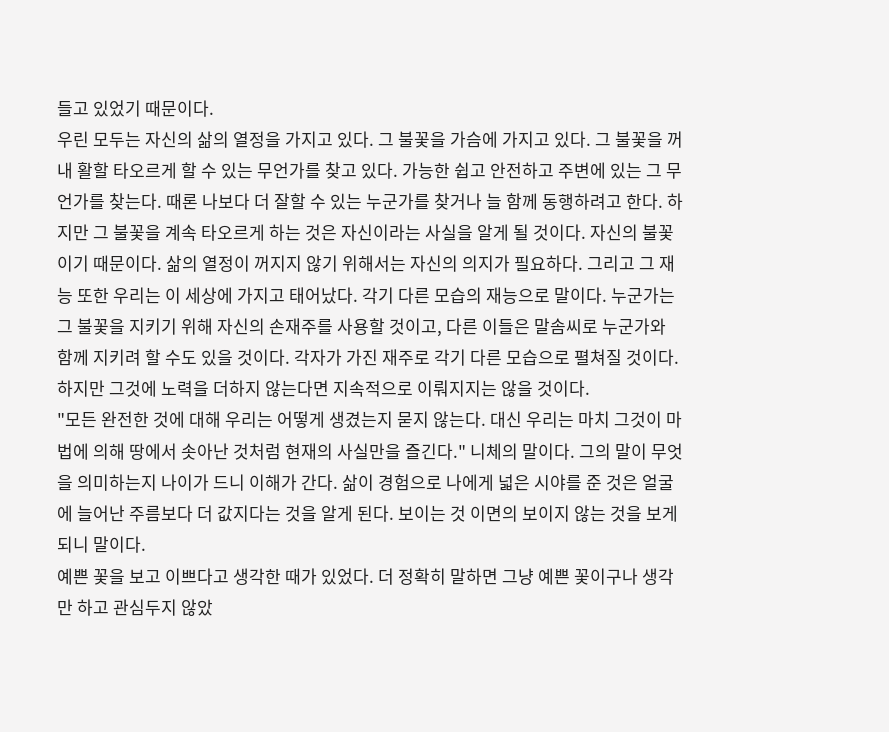들고 있었기 때문이다.
우린 모두는 자신의 삶의 열정을 가지고 있다. 그 불꽃을 가슴에 가지고 있다. 그 불꽃을 꺼내 활할 타오르게 할 수 있는 무언가를 찾고 있다. 가능한 쉽고 안전하고 주변에 있는 그 무언가를 찾는다. 때론 나보다 더 잘할 수 있는 누군가를 찾거나 늘 함께 동행하려고 한다. 하지만 그 불꽃을 계속 타오르게 하는 것은 자신이라는 사실을 알게 될 것이다. 자신의 불꽃이기 때문이다. 삶의 열정이 꺼지지 않기 위해서는 자신의 의지가 필요하다. 그리고 그 재능 또한 우리는 이 세상에 가지고 태어났다. 각기 다른 모습의 재능으로 말이다. 누군가는 그 불꽃을 지키기 위해 자신의 손재주를 사용할 것이고, 다른 이들은 말솜씨로 누군가와 함께 지키려 할 수도 있을 것이다. 각자가 가진 재주로 각기 다른 모습으로 펼쳐질 것이다. 하지만 그것에 노력을 더하지 않는다면 지속적으로 이뤄지지는 않을 것이다.
"모든 완전한 것에 대해 우리는 어떻게 생겼는지 묻지 않는다. 대신 우리는 마치 그것이 마법에 의해 땅에서 솟아난 것처럼 현재의 사실만을 즐긴다." 니체의 말이다. 그의 말이 무엇을 의미하는지 나이가 드니 이해가 간다. 삶이 경험으로 나에게 넓은 시야를 준 것은 얼굴에 늘어난 주름보다 더 값지다는 것을 알게 된다. 보이는 것 이면의 보이지 않는 것을 보게 되니 말이다.
예쁜 꽃을 보고 이쁘다고 생각한 때가 있었다. 더 정확히 말하면 그냥 예쁜 꽃이구나 생각만 하고 관심두지 않았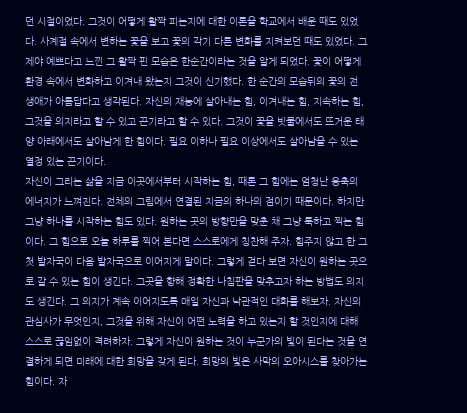던 시절이었다. 그것이 어떻게 활짝 피는지에 대한 이론을 학교에서 배운 때도 있었다. 사계절 속에서 변하는 꽃을 보고 꽃의 각기 다른 변화를 지켜보던 때도 있었다. 그제야 예쁘다고 느낀 그 활짝 핀 모습은 한순간이라는 것을 알게 되었다. 꽃이 어떻게 환경 속에서 변화하고 이겨내 왔는지 그것이 신기했다. 한 순간의 모습뒤의 꽃의 전 생애가 아름답다고 생각된다. 자신의 재능에 살아내는 힘, 이겨내는 힘, 지속하는 힘, 그것을 의지라고 할 수 있고 끈기라고 할 수 있다. 그것이 꽃을 빗물에서도 뜨거운 태양 아래에서도 살아남게 한 힘이다. 필요 이하나 필요 이상에서도 살아남을 수 있는 열정 있는 끈기이다.
자신이 그리는 삶을 지금 이곳에서부터 시작하는 힘, 때론 그 힘에는 엄청난 응축의 에너지가 느껴진다. 전체의 그림에서 연결된 지금의 하나의 점이기 때문이다. 하지만 그냥 하나를 시작하는 힘도 있다. 원하는 곳의 방향만을 맞춘 채 그냥 툭하고 찍는 힘이다. 그 힘으로 오늘 하루를 찍어 본다면 스스로에게 칭찬해 주자. 힘주지 않고 한 그 첫 발자국이 다음 발자국으로 이어지게 말이다. 그렇게 걷다 보면 자신이 원하는 곳으로 갈 수 있는 힘이 생긴다. 그곳을 향해 정확한 나침판을 맞추고자 하는 방법도 의지도 생긴다. 그 의지가 계속 이어지도록 매일 자신과 낙관적인 대화를 해보자. 자신의 관심사가 무엇인지, 그것을 위해 자신이 어떤 노력을 하고 있는지 할 것인지에 대해 스스로 끊임없이 격려하자. 그렇게 자신이 원하는 것이 누군가의 빛이 된다는 것을 연결하게 되면 미래에 대한 희망을 갖게 된다. 희망의 빛은 사막의 오아시스를 찾아가는 힘이다. 자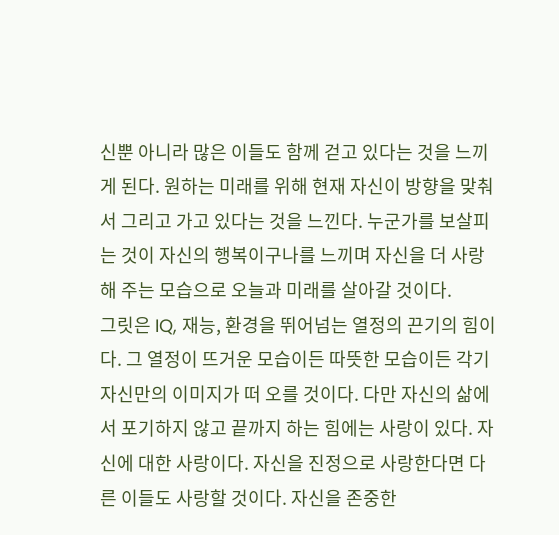신뿐 아니라 많은 이들도 함께 걷고 있다는 것을 느끼게 된다. 원하는 미래를 위해 현재 자신이 방향을 맞춰서 그리고 가고 있다는 것을 느낀다. 누군가를 보살피는 것이 자신의 행복이구나를 느끼며 자신을 더 사랑해 주는 모습으로 오늘과 미래를 살아갈 것이다.
그릿은 IQ, 재능, 환경을 뛰어넘는 열정의 끈기의 힘이다. 그 열정이 뜨거운 모습이든 따뜻한 모습이든 각기 자신만의 이미지가 떠 오를 것이다. 다만 자신의 삶에서 포기하지 않고 끝까지 하는 힘에는 사랑이 있다. 자신에 대한 사랑이다. 자신을 진정으로 사랑한다면 다른 이들도 사랑할 것이다. 자신을 존중한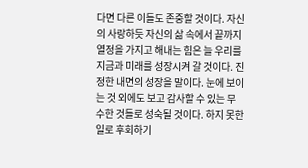다면 다른 이들도 존중할 것이다. 자신의 사랑하듯 자신의 삶 속에서 끝까지 열정을 가지고 해내는 힘은 늘 우리를 지금과 미래를 성장시켜 갈 것이다. 진정한 내면의 성장을 말이다. 눈에 보이는 것 외에도 보고 감사할 수 있는 무수한 것들로 성숙될 것이다. 하지 못한 일로 후회하기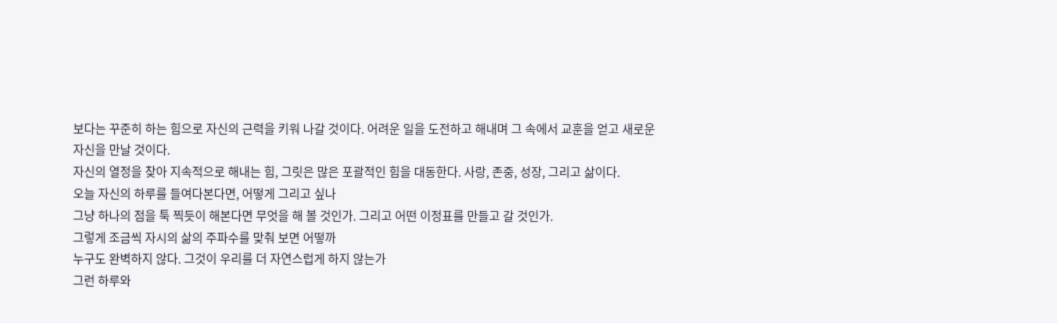보다는 꾸준히 하는 힘으로 자신의 근력을 키워 나갈 것이다. 어려운 일을 도전하고 해내며 그 속에서 교훈을 얻고 새로운 자신을 만날 것이다.
자신의 열정을 찾아 지속적으로 해내는 힘, 그릿은 많은 포괄적인 힘을 대동한다. 사랑, 존중, 성장, 그리고 삶이다.
오늘 자신의 하루를 들여다본다면, 어떻게 그리고 싶나
그냥 하나의 점을 툭 찍듯이 해본다면 무엇을 해 볼 것인가. 그리고 어떤 이정표를 만들고 갈 것인가.
그렇게 조금씩 자시의 삶의 주파수를 맞춰 보면 어떻까
누구도 완벽하지 않다. 그것이 우리를 더 자연스럽게 하지 않는가
그런 하루와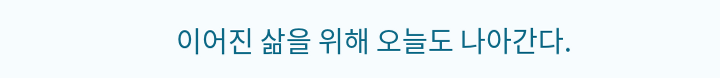이어진 삶을 위해 오늘도 나아간다.